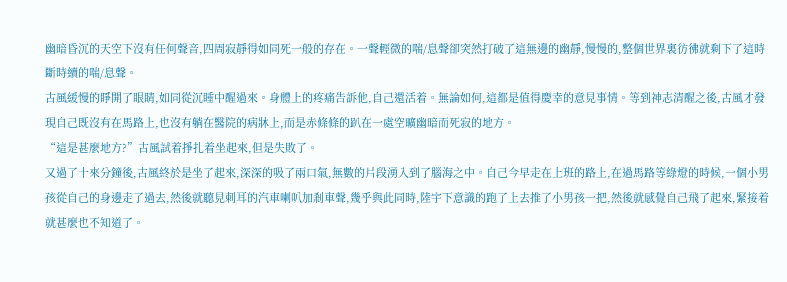幽暗昏沉的天空下沒有任何聲音,四周寂靜得如同死一般的存在。一聲輕微的喘/息聲卻突然打破了這無邊的幽靜,慢慢的,整個世界裏彷彿就剩下了這時斷時續的喘/息聲。
古風緩慢的睜開了眼睛,如同從沉睡中醒過來。身體上的疼痛告訴他,自己還活着。無論如何,這都是值得慶幸的意見事情。等到神志清醒之後,古風才發現自己既沒有在馬路上,也沒有躺在醫院的病牀上,而是赤條條的趴在一處空曠幽暗而死寂的地方。
“這是甚麼地方?”古風試着掙扎着坐起來,但是失敗了。
又過了十來分鐘後,古風終於是坐了起來,深深的吸了兩口氣,無數的片段湧入到了腦海之中。自己今早走在上班的路上,在過馬路等綠燈的時候,一個小男孩從自己的身邊走了過去,然後就聽見刺耳的汽車喇叭加剎車聲,幾乎與此同時,陸宇下意識的跑了上去推了小男孩一把,然後就感覺自己飛了起來,緊接着就甚麼也不知道了。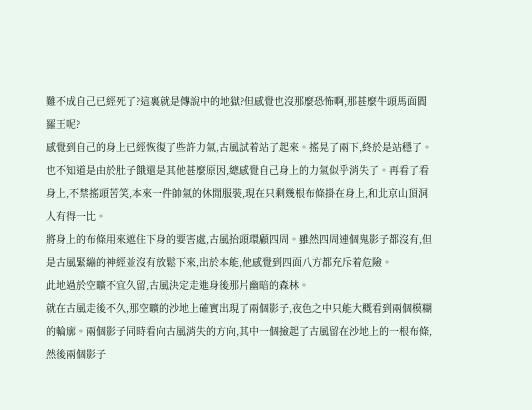難不成自己已經死了?這裏就是傳說中的地獄?但感覺也沒那麼恐怖啊,那甚麼牛頭馬面閻羅王呢?
感覺到自己的身上已經恢復了些許力氣,古風試着站了起來。搖晃了兩下,終於是站穩了。也不知道是由於肚子餓還是其他甚麼原因,總感覺自己身上的力氣似乎消失了。再看了看身上,不禁搖頭苦笑,本來一件帥氣的休閒服裝,現在只剩幾根布條掛在身上,和北京山頂洞人有得一比。
將身上的布條用來遮住下身的要害處,古風抬頭環顧四周。雖然四周連個鬼影子都沒有,但是古風緊繃的神經並沒有放鬆下來,出於本能,他感覺到四面八方都充斥着危險。
此地過於空曠不宜久留,古風決定走進身後那片幽暗的森林。
就在古風走後不久,那空曠的沙地上確實出現了兩個影子,夜色之中只能大概看到兩個模糊的輪廓。兩個影子同時看向古風消失的方向,其中一個撿起了古風留在沙地上的一根布條,然後兩個影子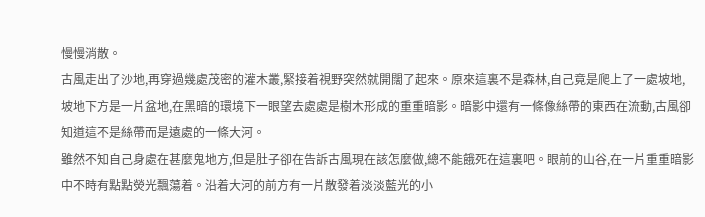慢慢消散。
古風走出了沙地,再穿過幾處茂密的灌木叢,緊接着視野突然就開闊了起來。原來這裏不是森林,自己竟是爬上了一處坡地,坡地下方是一片盆地,在黑暗的環境下一眼望去處處是樹木形成的重重暗影。暗影中還有一條像絲帶的東西在流動,古風卻知道這不是絲帶而是遠處的一條大河。
雖然不知自己身處在甚麼鬼地方,但是肚子卻在告訴古風現在該怎麼做,總不能餓死在這裏吧。眼前的山谷,在一片重重暗影中不時有點點熒光飄蕩着。沿着大河的前方有一片散發着淡淡藍光的小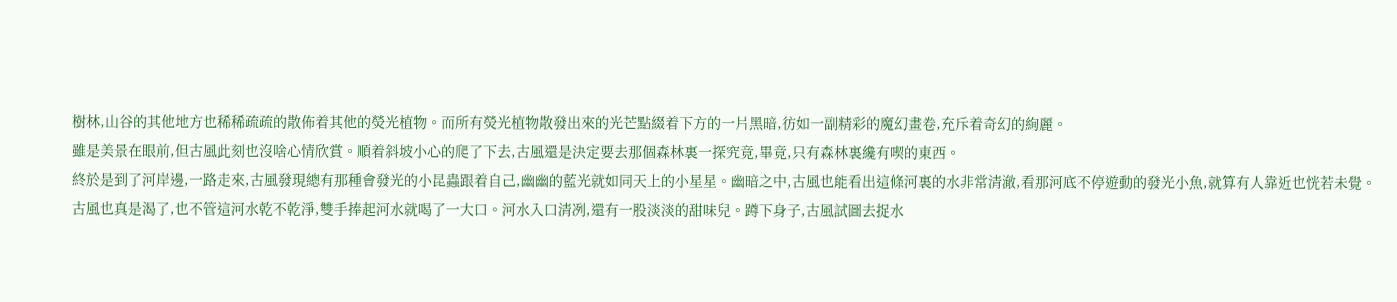樹林,山谷的其他地方也稀稀疏疏的散佈着其他的熒光植物。而所有熒光植物散發出來的光芒點綴着下方的一片黑暗,彷如一副精彩的魔幻畫卷,充斥着奇幻的絢麗。
雖是美景在眼前,但古風此刻也沒啥心情欣賞。順着斜坡小心的爬了下去,古風還是決定要去那個森林裏一探究竟,畢竟,只有森林裏纔有喫的東西。
終於是到了河岸邊,一路走來,古風發現總有那種會發光的小昆蟲跟着自己,幽幽的藍光就如同天上的小星星。幽暗之中,古風也能看出這條河裏的水非常清澈,看那河底不停遊動的發光小魚,就算有人靠近也恍若未覺。
古風也真是渴了,也不管這河水乾不乾淨,雙手捧起河水就喝了一大口。河水入口清冽,還有一股淡淡的甜味兒。蹲下身子,古風試圖去捉水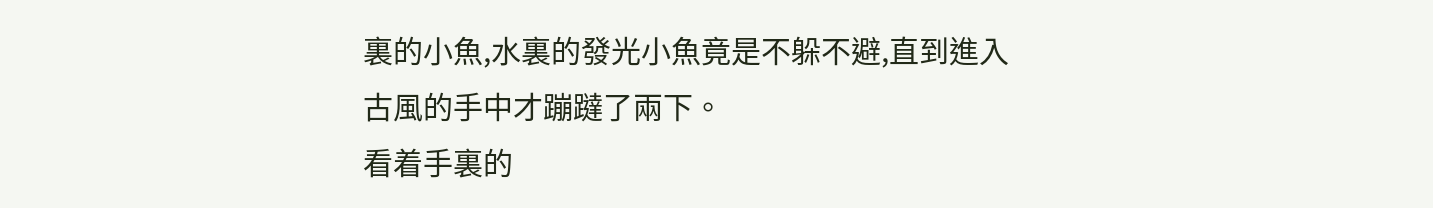裏的小魚,水裏的發光小魚竟是不躲不避,直到進入古風的手中才蹦躂了兩下。
看着手裏的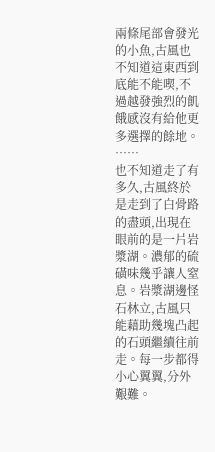兩條尾部會發光的小魚,古風也不知道這東西到底能不能喫,不過越發強烈的飢餓感沒有給他更多選擇的餘地。
……
也不知道走了有多久,古風終於是走到了白骨路的盡頭,出現在眼前的是一片岩漿湖。濃郁的硫磺味幾乎讓人窒息。岩漿湖邊怪石林立,古風只能藉助幾塊凸起的石頭繼續往前走。每一步都得小心翼翼,分外艱難。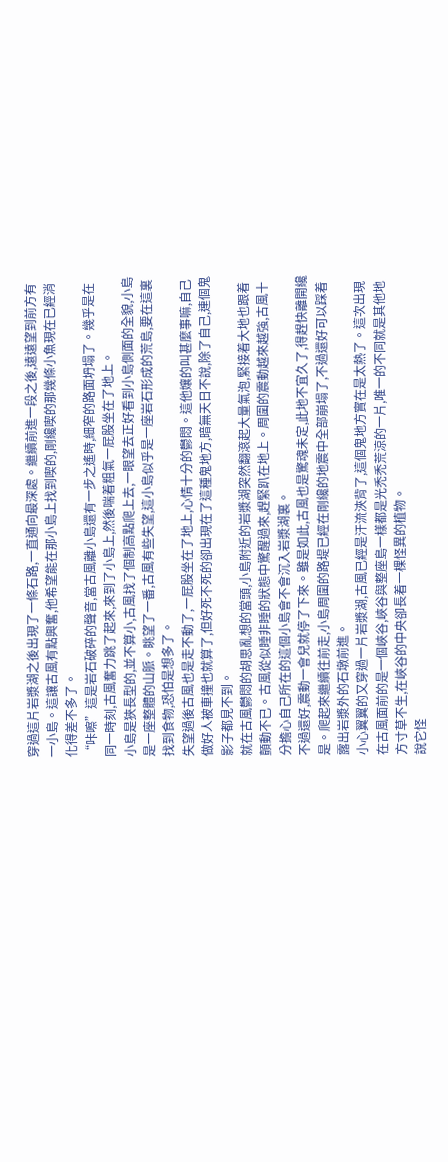穿過這片岩漿湖之後出現了一條石路,一直通向最深處。繼續前進一段之後,遠遠望到前方有一小島。這讓古風有點興奮,他希望能在那小島上找到喫的,剛纔喫的那幾條小魚現在已經消化得差不多了。
“咔嚓”這是岩石破碎的聲音,當古風離小島還有一步之遙時,細窄的路面坍塌了。幾乎是在同一時刻,古風奮力跳了起來,來到了小島上,然後喘着粗氣一屁股坐在了地上。
小島是狹長型的,並不算小,古風找了個制高點爬上去,一眼望去正好看到小島側面的全貌,小島是一座整體的山脈。眺望了一番,古風有些失望,這小島似乎是一座岩石形成的荒島,要在這裏找到食物,恐怕是想多了。
失望過後古風也是走不動了,一屁股坐在了地上,心情十分的鬱悶。這他孃的叫甚麼事嘛,自己做好人被車撞也就算了,但好死不死的卻出現在了這種鬼地方,暗無天日不說,除了自己,連個鬼影子都見不到。
就在古風鬱悶的胡思亂想的當頭,小島附近的岩漿湖突然翻滾起大量氣泡,緊接着大地也跟着顫動不已。古風從似睡非睡的狀態中驚醒過來,趕緊趴在地上。周圍的震動越來越強,古風十分擔心自己所在的這個小島會不會沉入岩漿湖裏。
不過還好,震動一會兒就停了下來。雖是如此,古風也是驚魂未定,此地不宜久了,得趕快離開纔是。爬起來繼續往前走,小島周圍的路堤已經在剛纔的地震中全部崩塌了,不過還好可以踩着露出岩漿外的石墩前進。
小心翼翼的又穿過一片岩漿湖,古風已經是汗流浹背了,這個鬼地方實在是太熱了。這次出現在古風面前的是一個峽谷,峽谷與整座島一樣都是光禿禿荒涼的一片,唯一的不同就是其他地方寸草不生,在峽谷的中央卻長着一棵怪異的植物。
說它怪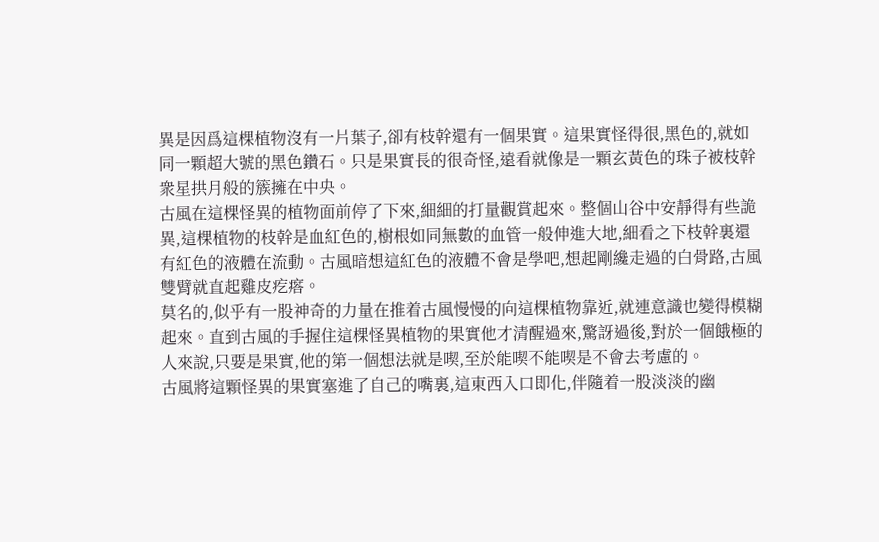異是因爲這棵植物沒有一片葉子,卻有枝幹還有一個果實。這果實怪得很,黑色的,就如同一顆超大號的黑色鑽石。只是果實長的很奇怪,遠看就像是一顆玄黃色的珠子被枝幹衆星拱月般的簇擁在中央。
古風在這棵怪異的植物面前停了下來,細細的打量觀賞起來。整個山谷中安靜得有些詭異,這棵植物的枝幹是血紅色的,樹根如同無數的血管一般伸進大地,細看之下枝幹裏還有紅色的液體在流動。古風暗想這紅色的液體不會是學吧,想起剛纔走過的白骨路,古風雙臂就直起雞皮疙瘩。
莫名的,似乎有一股神奇的力量在推着古風慢慢的向這棵植物靠近,就連意識也變得模糊起來。直到古風的手握住這棵怪異植物的果實他才清醒過來,驚訝過後,對於一個餓極的人來說,只要是果實,他的第一個想法就是喫,至於能喫不能喫是不會去考慮的。
古風將這顆怪異的果實塞進了自己的嘴裏,這東西入口即化,伴隨着一股淡淡的幽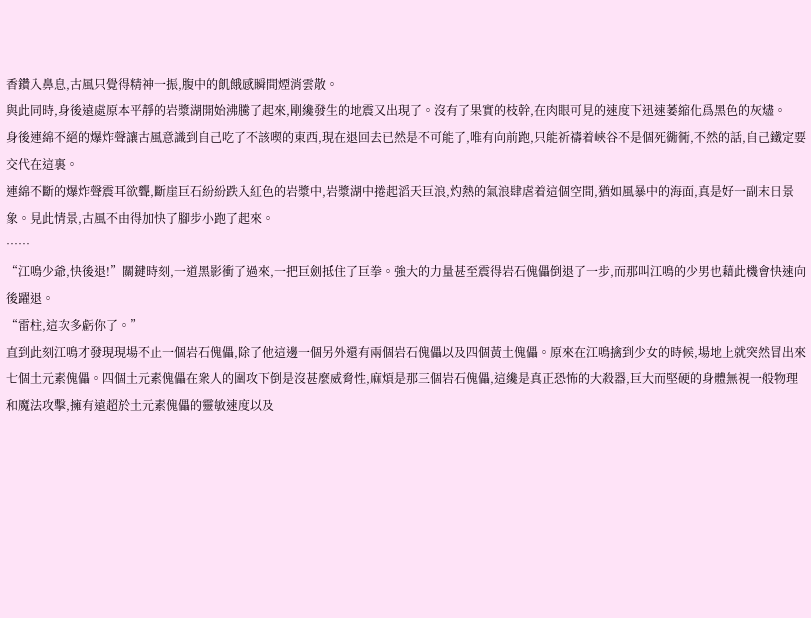香鑽入鼻息,古風只覺得精神一振,腹中的飢餓感瞬間煙消雲散。
與此同時,身後遠處原本平靜的岩漿湖開始沸騰了起來,剛纔發生的地震又出現了。沒有了果實的枝幹,在肉眼可見的速度下迅速萎縮化爲黑色的灰燼。
身後連綿不絕的爆炸聲讓古風意識到自己吃了不該喫的東西,現在退回去已然是不可能了,唯有向前跑,只能祈禱着峽谷不是個死衚衕,不然的話,自己鐵定要交代在這裏。
連綿不斷的爆炸聲震耳欲聾,斷崖巨石紛紛跌入紅色的岩漿中,岩漿湖中捲起滔天巨浪,灼熱的氣浪肆虐着這個空間,猶如風暴中的海面,真是好一副末日景象。見此情景,古風不由得加快了腳步小跑了起來。
……
“江鳴少爺,快後退!”關鍵時刻,一道黑影衝了過來,一把巨劍抵住了巨拳。強大的力量甚至震得岩石傀儡倒退了一步,而那叫江鳴的少男也藉此機會快速向後躍退。
“雷柱,這次多虧你了。”
直到此刻江鳴才發現現場不止一個岩石傀儡,除了他這邊一個另外還有兩個岩石傀儡以及四個黃土傀儡。原來在江鳴擒到少女的時候,場地上就突然冒出來七個土元素傀儡。四個土元素傀儡在衆人的圍攻下倒是沒甚麼威脅性,麻煩是那三個岩石傀儡,這纔是真正恐怖的大殺器,巨大而堅硬的身體無視一般物理和魔法攻擊,擁有遠超於土元素傀儡的靈敏速度以及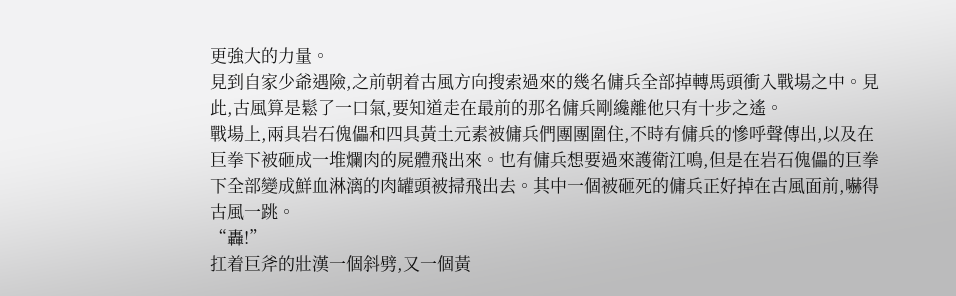更強大的力量。
見到自家少爺遇險,之前朝着古風方向搜索過來的幾名傭兵全部掉轉馬頭衝入戰場之中。見此,古風算是鬆了一口氣,要知道走在最前的那名傭兵剛纔離他只有十步之遙。
戰場上,兩具岩石傀儡和四具黃土元素被傭兵們團團圍住,不時有傭兵的慘呼聲傳出,以及在巨拳下被砸成一堆爛肉的屍體飛出來。也有傭兵想要過來護衛江鳴,但是在岩石傀儡的巨拳下全部變成鮮血淋漓的肉罐頭被掃飛出去。其中一個被砸死的傭兵正好掉在古風面前,嚇得古風一跳。
“轟!”
扛着巨斧的壯漢一個斜劈,又一個黃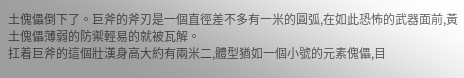土傀儡倒下了。巨斧的斧刃是一個直徑差不多有一米的圓弧,在如此恐怖的武器面前,黃土傀儡薄弱的防禦輕易的就被瓦解。
扛着巨斧的這個壯漢身高大約有兩米二,體型猶如一個小號的元素傀儡,目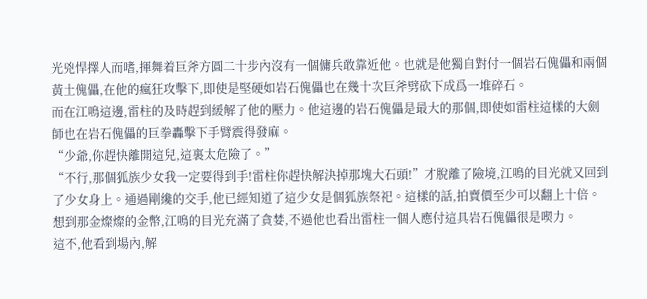光兇悍擇人而嗜,揮舞着巨斧方圓二十步內沒有一個傭兵敢靠近他。也就是他獨自對付一個岩石傀儡和兩個黃土傀儡,在他的瘋狂攻擊下,即使是堅硬如岩石傀儡也在幾十次巨斧劈砍下成爲一堆碎石。
而在江鳴這邊,雷柱的及時趕到緩解了他的壓力。他這邊的岩石傀儡是最大的那個,即使如雷柱這樣的大劍師也在岩石傀儡的巨拳轟擊下手臂震得發麻。
“少爺,你趕快離開這兒,這裏太危險了。”
“不行,那個狐族少女我一定要得到手!雷柱你趕快解決掉那塊大石頭!”才脫離了險境,江鳴的目光就又回到了少女身上。通過剛纔的交手,他已經知道了這少女是個狐族祭祀。這樣的話,拍賣價至少可以翻上十倍。想到那金燦燦的金幣,江鳴的目光充滿了貪婪,不過他也看出雷柱一個人應付這具岩石傀儡很是喫力。
這不,他看到場內,解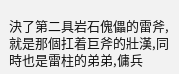決了第二具岩石傀儡的雷斧,就是那個扛着巨斧的壯漢,同時也是雷柱的弟弟,傭兵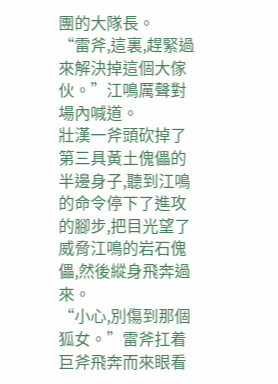團的大隊長。
“雷斧,這裏,趕緊過來解決掉這個大傢伙。”江鳴厲聲對場內喊道。
壯漢一斧頭砍掉了第三具黃土傀儡的半邊身子,聽到江鳴的命令停下了進攻的腳步,把目光望了威脅江鳴的岩石傀儡,然後縱身飛奔過來。
“小心,別傷到那個狐女。”雷斧扛着巨斧飛奔而來眼看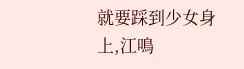就要踩到少女身上,江鳴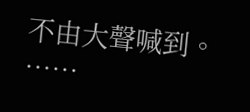不由大聲喊到。
……